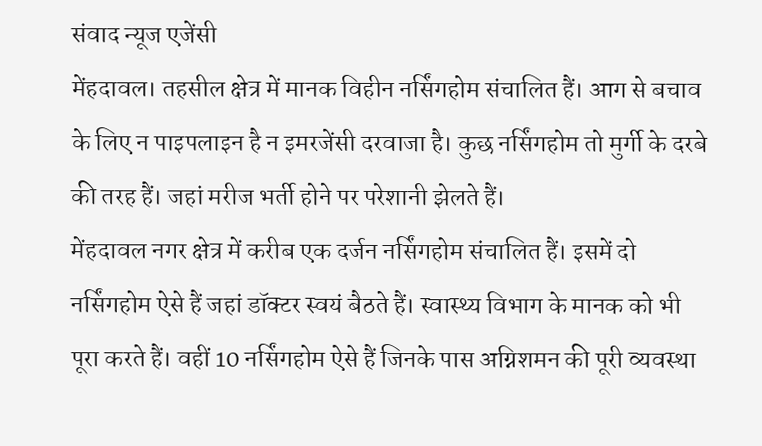संवाद न्यूज एजेंसी
मेंहदावल। तहसील क्षेत्र में मानक विहीन नर्सिंगहोम संचालित हैं। आग से बचाव के लिए न पाइपलाइन है न इमरजेंसी दरवाजा है। कुछ नर्सिंगहोम तो मुर्गी के दरबे की तरह हैं। जहां मरीज भर्ती होने पर परेशानी झेलते हैं।
मेंहदावल नगर क्षेत्र में करीब एक दर्जन नर्सिंगहोम संचालित हैं। इसमें दो नर्सिंगहोम ऐसे हैं जहां डॉक्टर स्वयं बैठते हैं। स्वास्थ्य विभाग के मानक को भी पूरा करते हैं। वहीं 10 नर्सिंगहोम ऐसे हैं जिनके पास अग्निशमन की पूरी व्यवस्था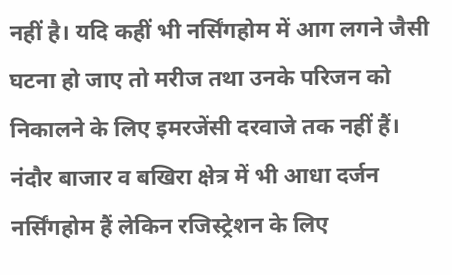नहीं है। यदि कहीं भी नर्सिंगहोम में आग लगने जैसी घटना हो जाए तो मरीज तथा उनके परिजन को निकालने के लिए इमरजेंसी दरवाजे तक नहीं हैं।
नंदौर बाजार व बखिरा क्षेत्र में भी आधा दर्जन नर्सिंगहोम हैं लेकिन रजिस्ट्रेशन के लिए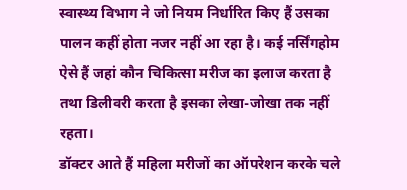स्वास्थ्य विभाग ने जो नियम निर्धारित किए हैं उसका पालन कहीं होता नजर नहीं आ रहा है। कई नर्सिंगहोम ऐसे हैं जहां कौन चिकित्सा मरीज का इलाज करता है तथा डिलीवरी करता है इसका लेखा-जोखा तक नहीं रहता।
डॉक्टर आते हैं महिला मरीजों का ऑपरेशन करके चले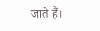जाते हैं।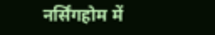नर्सिंगहोम में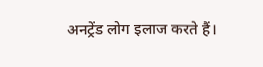अनट्रेंड लोग इलाज करते हैं।